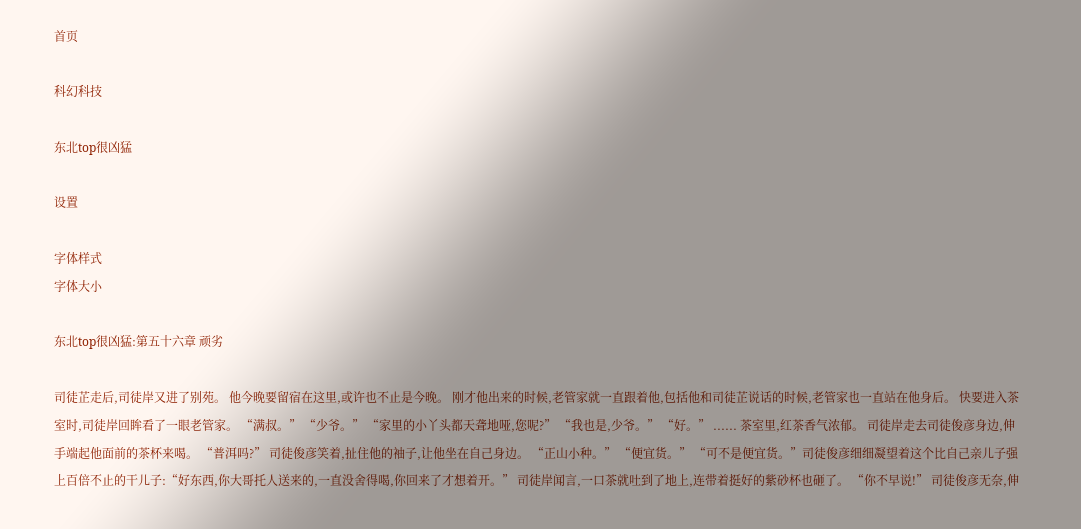首页

科幻科技

东北top很凶猛

设置

字体样式
字体大小

东北top很凶猛:第五十六章 顽劣

司徒芷走后,司徒岸又进了别苑。 他今晚要留宿在这里,或许也不止是今晚。 刚才他出来的时候,老管家就一直跟着他,包括他和司徒芷说话的时候,老管家也一直站在他身后。 快要进入茶室时,司徒岸回眸看了一眼老管家。 “满叔。” “少爷。” “家里的小丫头都天聋地哑,您呢?” “我也是,少爷。” “好。” ...... 茶室里,红茶香气浓郁。 司徒岸走去司徒俊彦身边,伸手端起他面前的茶杯来喝。 “普洱吗?” 司徒俊彦笑着,扯住他的袖子,让他坐在自己身边。 “正山小种。” “便宜货。” “可不是便宜货。”司徒俊彦细细凝望着这个比自己亲儿子强上百倍不止的干儿子:“好东西,你大哥托人送来的,一直没舍得喝,你回来了才想着开。” 司徒岸闻言,一口茶就吐到了地上,连带着挺好的紫砂杯也砸了。 “你不早说!” 司徒俊彦无奈,伸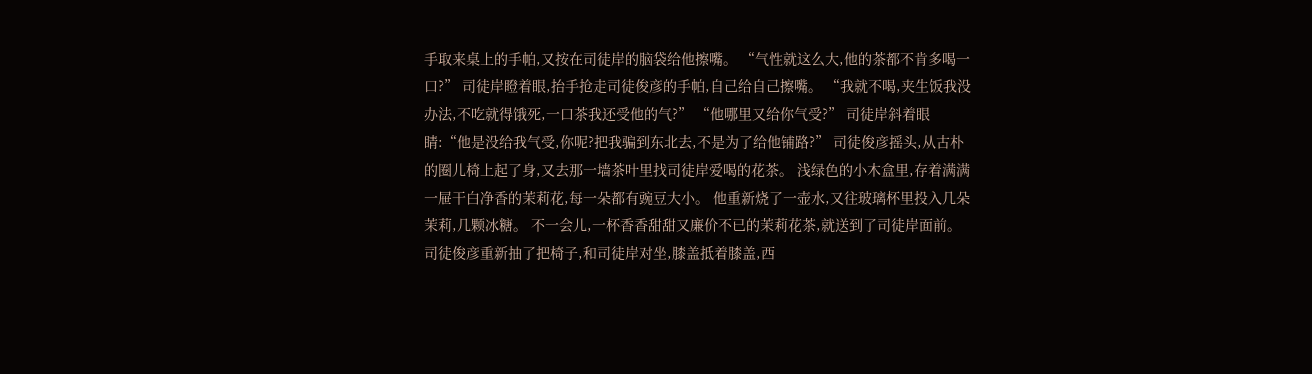手取来桌上的手帕,又按在司徒岸的脑袋给他擦嘴。 “气性就这么大,他的茶都不肯多喝一口?” 司徒岸瞪着眼,抬手抢走司徒俊彦的手帕,自己给自己擦嘴。 “我就不喝,夹生饭我没办法,不吃就得饿死,一口茶我还受他的气?” “他哪里又给你气受?” 司徒岸斜着眼睛:“他是没给我气受,你呢?把我骗到东北去,不是为了给他铺路?” 司徒俊彦摇头,从古朴的圈儿椅上起了身,又去那一墙茶叶里找司徒岸爱喝的花茶。 浅绿色的小木盒里,存着满满一屉干白净香的茉莉花,每一朵都有豌豆大小。 他重新烧了一壶水,又往玻璃杯里投入几朵茉莉,几颗冰糖。 不一会儿,一杯香香甜甜又廉价不已的茉莉花茶,就送到了司徒岸面前。 司徒俊彦重新抽了把椅子,和司徒岸对坐,膝盖抵着膝盖,西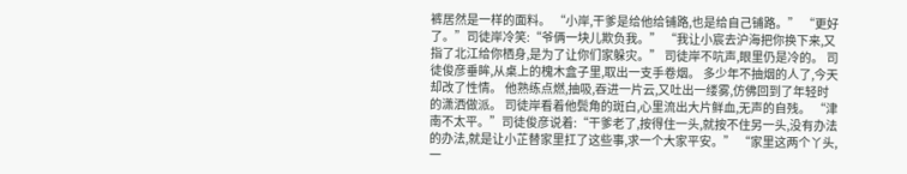裤居然是一样的面料。 “小岸,干爹是给他给铺路,也是给自己铺路。” “更好了。”司徒岸冷笑:“爷俩一块儿欺负我。” “我让小宸去沪海把你换下来,又指了北江给你栖身,是为了让你们家躲灾。” 司徒岸不吭声,眼里仍是冷的。 司徒俊彦垂眸,从桌上的槐木盒子里,取出一支手卷烟。 多少年不抽烟的人了,今天却改了性情。 他熟练点燃,抽吸,吞进一片云,又吐出一缕雾,仿佛回到了年轻时的潇洒做派。 司徒岸看着他鬓角的斑白,心里流出大片鲜血,无声的自残。 “津南不太平。”司徒俊彦说着:“干爹老了,按得住一头,就按不住另一头,没有办法的办法,就是让小芷替家里扛了这些事,求一个大家平安。” “家里这两个丫头,一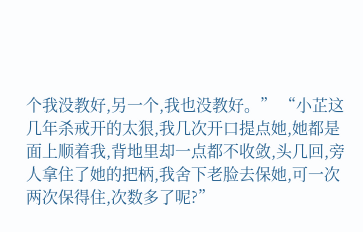个我没教好,另一个,我也没教好。” “小芷这几年杀戒开的太狠,我几次开口提点她,她都是面上顺着我,背地里却一点都不收敛,头几回,旁人拿住了她的把柄,我舍下老脸去保她,可一次两次保得住,次数多了呢?”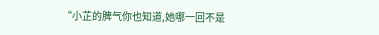“小芷的脾气你也知道,她哪一回不是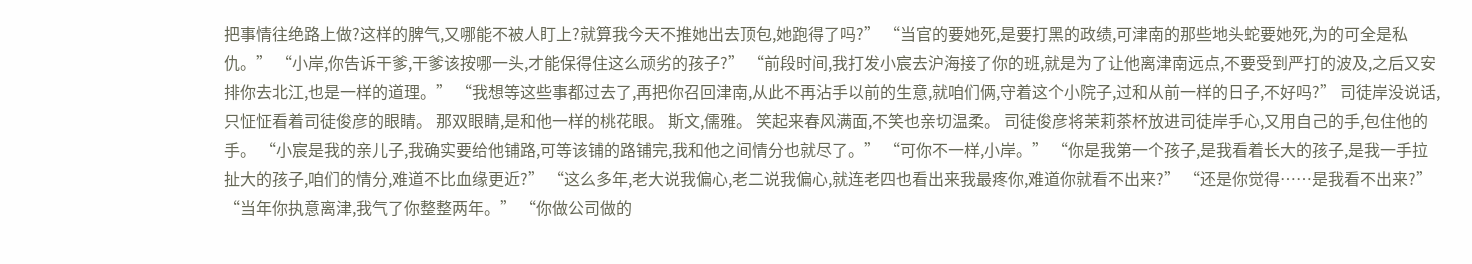把事情往绝路上做?这样的脾气,又哪能不被人盯上?就算我今天不推她出去顶包,她跑得了吗?” “当官的要她死,是要打黑的政绩,可津南的那些地头蛇要她死,为的可全是私仇。” “小岸,你告诉干爹,干爹该按哪一头,才能保得住这么顽劣的孩子?” “前段时间,我打发小宸去沪海接了你的班,就是为了让他离津南远点,不要受到严打的波及,之后又安排你去北江,也是一样的道理。” “我想等这些事都过去了,再把你召回津南,从此不再沾手以前的生意,就咱们俩,守着这个小院子,过和从前一样的日子,不好吗?” 司徒岸没说话,只怔怔看着司徒俊彦的眼睛。 那双眼睛,是和他一样的桃花眼。 斯文,儒雅。 笑起来春风满面,不笑也亲切温柔。 司徒俊彦将茉莉茶杯放进司徒岸手心,又用自己的手,包住他的手。 “小宸是我的亲儿子,我确实要给他铺路,可等该铺的路铺完,我和他之间情分也就尽了。” “可你不一样,小岸。” “你是我第一个孩子,是我看着长大的孩子,是我一手拉扯大的孩子,咱们的情分,难道不比血缘更近?” “这么多年,老大说我偏心,老二说我偏心,就连老四也看出来我最疼你,难道你就看不出来?” “还是你觉得……是我看不出来?” “当年你执意离津,我气了你整整两年。” “你做公司做的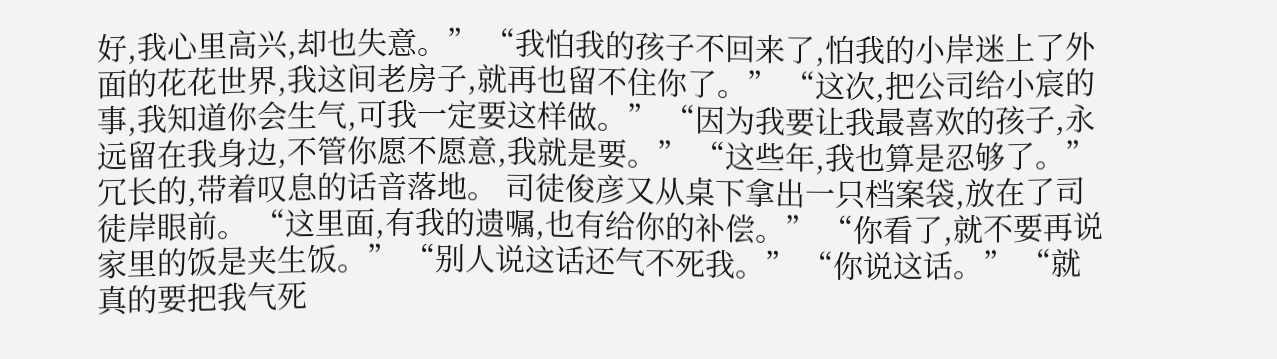好,我心里高兴,却也失意。” “我怕我的孩子不回来了,怕我的小岸迷上了外面的花花世界,我这间老房子,就再也留不住你了。” “这次,把公司给小宸的事,我知道你会生气,可我一定要这样做。” “因为我要让我最喜欢的孩子,永远留在我身边,不管你愿不愿意,我就是要。” “这些年,我也算是忍够了。” 冗长的,带着叹息的话音落地。 司徒俊彦又从桌下拿出一只档案袋,放在了司徒岸眼前。 “这里面,有我的遗嘱,也有给你的补偿。” “你看了,就不要再说家里的饭是夹生饭。” “别人说这话还气不死我。” “你说这话。” “就真的要把我气死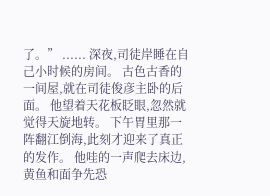了。” ...... 深夜,司徒岸睡在自己小时候的房间。 古色古香的一间屋,就在司徒俊彦主卧的后面。 他望着天花板眨眼,忽然就觉得天旋地转。 下午胃里那一阵翻江倒海,此刻才迎来了真正的发作。 他哇的一声爬去床边,黄鱼和面争先恐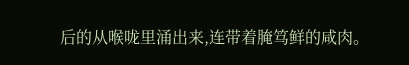后的从喉咙里涌出来,连带着腌笃鲜的咸肉。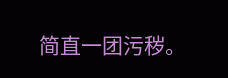简直一团污秽。